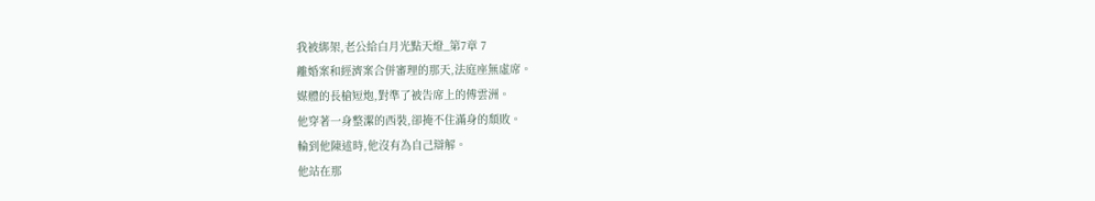我被綁架,老公給白月光點天燈_第7章 7
離婚案和經濟案合併審理的那天,法庭座無虛席。
媒體的長槍短炮,對準了被告席上的傅雲洲。
他穿著一身整潔的西裝,卻掩不住滿身的頹敗。
輪到他陳述時,他沒有為自己辯解。
他站在那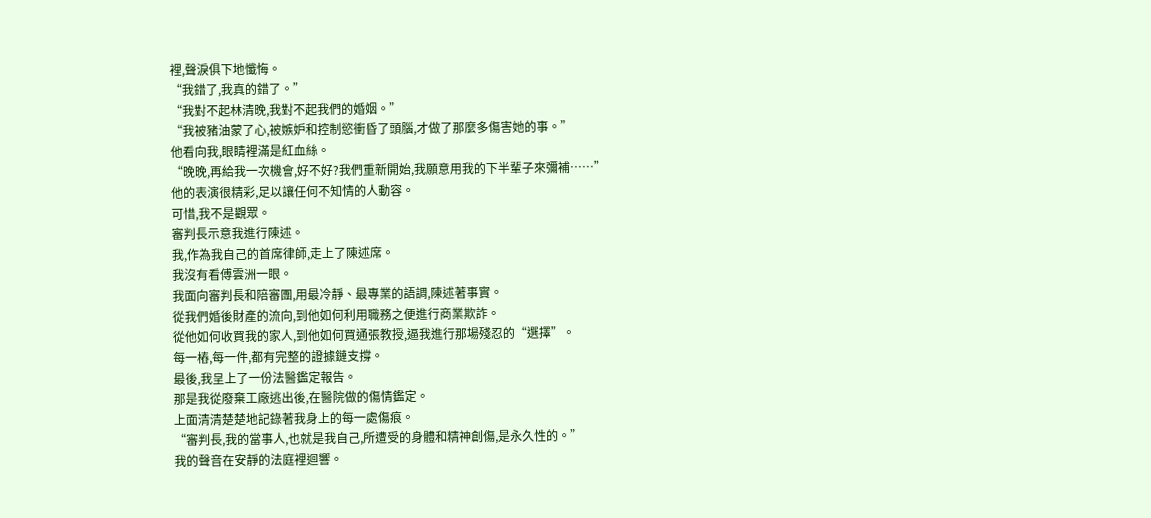裡,聲淚俱下地懺悔。
“我錯了,我真的錯了。”
“我對不起林清晚,我對不起我們的婚姻。”
“我被豬油蒙了心,被嫉妒和控制慾衝昏了頭腦,才做了那麼多傷害她的事。”
他看向我,眼睛裡滿是紅血絲。
“晚晚,再給我一次機會,好不好?我們重新開始,我願意用我的下半輩子來彌補……”
他的表演很精彩,足以讓任何不知情的人動容。
可惜,我不是觀眾。
審判長示意我進行陳述。
我,作為我自己的首席律師,走上了陳述席。
我沒有看傅雲洲一眼。
我面向審判長和陪審團,用最冷靜、最專業的語調,陳述著事實。
從我們婚後財產的流向,到他如何利用職務之便進行商業欺詐。
從他如何收買我的家人,到他如何買通張教授,逼我進行那場殘忍的“選擇”。
每一樁,每一件,都有完整的證據鏈支撐。
最後,我呈上了一份法醫鑑定報告。
那是我從廢棄工廠逃出後,在醫院做的傷情鑑定。
上面清清楚楚地記錄著我身上的每一處傷痕。
“審判長,我的當事人,也就是我自己,所遭受的身體和精神創傷,是永久性的。”
我的聲音在安靜的法庭裡迴響。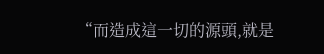“而造成這一切的源頭,就是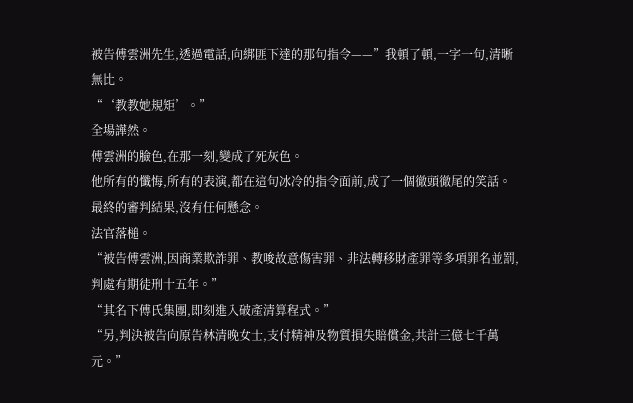被告傅雲洲先生,透過電話,向綁匪下達的那句指令——”我頓了頓,一字一句,清晰無比。
“‘教教她規矩’。”
全場譁然。
傅雲洲的臉色,在那一刻,變成了死灰色。
他所有的懺悔,所有的表演,都在這句冰冷的指令面前,成了一個徹頭徹尾的笑話。
最終的審判結果,沒有任何懸念。
法官落槌。
“被告傅雲洲,因商業欺詐罪、教唆故意傷害罪、非法轉移財產罪等多項罪名並罰,判處有期徒刑十五年。”
“其名下傅氏集團,即刻進入破產清算程式。”
“另,判決被告向原告林清晚女士,支付精神及物質損失賠償金,共計三億七千萬元。”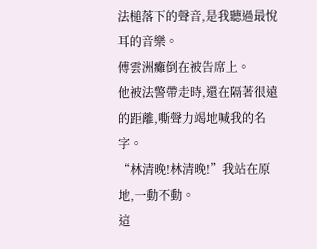法槌落下的聲音,是我聽過最悅耳的音樂。
傅雲洲癱倒在被告席上。
他被法警帶走時,還在隔著很遠的距離,嘶聲力竭地喊我的名字。
“林清晚!林清晚!”我站在原地,一動不動。
這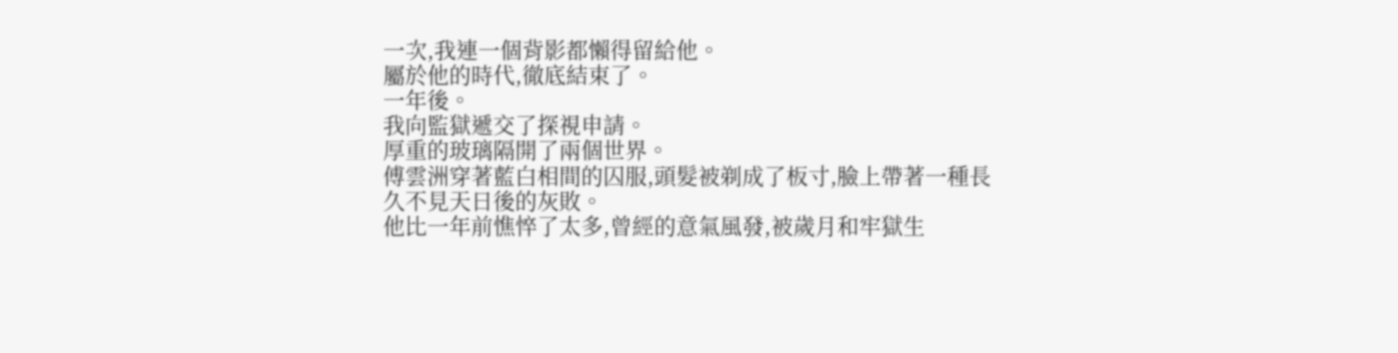一次,我連一個背影都懶得留給他。
屬於他的時代,徹底結束了。
一年後。
我向監獄遞交了探視申請。
厚重的玻璃隔開了兩個世界。
傅雲洲穿著藍白相間的囚服,頭髮被剃成了板寸,臉上帶著一種長久不見天日後的灰敗。
他比一年前憔悴了太多,曾經的意氣風發,被歲月和牢獄生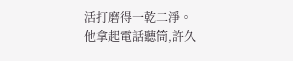活打磨得一乾二淨。
他拿起電話聽筒,許久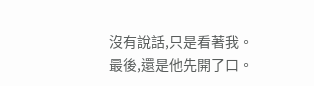沒有說話,只是看著我。
最後,還是他先開了口。